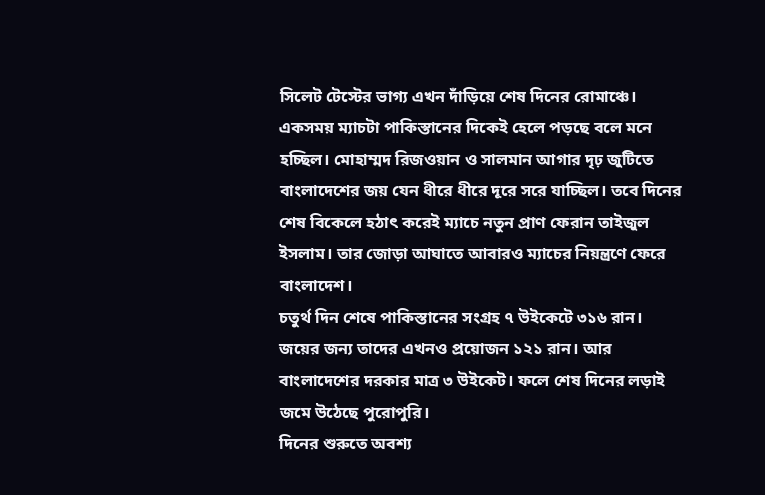সিলেট টেস্টের ভাগ্য এখন দাঁড়িয়ে শেষ দিনের রোমাঞ্চে। একসময় ম্যাচটা পাকিস্তানের দিকেই হেলে পড়ছে বলে মনে হচ্ছিল। মোহাম্মদ রিজওয়ান ও সালমান আগার দৃঢ় জুটিতে বাংলাদেশের জয় যেন ধীরে ধীরে দূরে সরে যাচ্ছিল। তবে দিনের শেষ বিকেলে হঠাৎ করেই ম্যাচে নতুন প্রাণ ফেরান তাইজুল ইসলাম। তার জোড়া আঘাতে আবারও ম্যাচের নিয়ন্ত্রণে ফেরে বাংলাদেশ।
চতুর্থ দিন শেষে পাকিস্তানের সংগ্রহ ৭ উইকেটে ৩১৬ রান। জয়ের জন্য তাদের এখনও প্রয়োজন ১২১ রান। আর বাংলাদেশের দরকার মাত্র ৩ উইকেট। ফলে শেষ দিনের লড়াই জমে উঠেছে পুরোপুরি।
দিনের শুরুতে অবশ্য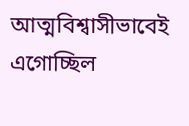আত্মবিশ্বাসীভাবেই এগোচ্ছিল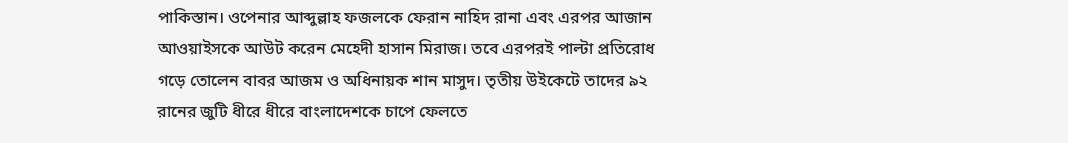পাকিস্তান। ওপেনার আব্দুল্লাহ ফজলকে ফেরান নাহিদ রানা এবং এরপর আজান আওয়াইসকে আউট করেন মেহেদী হাসান মিরাজ। তবে এরপরই পাল্টা প্রতিরোধ গড়ে তোলেন বাবর আজম ও অধিনায়ক শান মাসুদ। তৃতীয় উইকেটে তাদের ৯২ রানের জুটি ধীরে ধীরে বাংলাদেশকে চাপে ফেলতে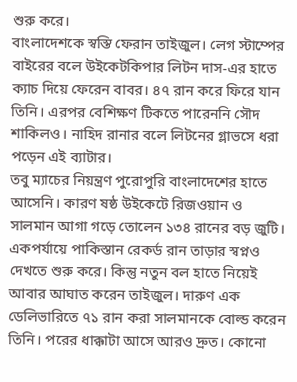শুরু করে।
বাংলাদেশকে স্বস্তি ফেরান তাইজুল। লেগ স্টাম্পের বাইরের বলে উইকেটকিপার লিটন দাস-এর হাতে ক্যাচ দিয়ে ফেরেন বাবর। ৪৭ রান করে ফিরে যান তিনি। এরপর বেশিক্ষণ টিকতে পারেননি সৌদ শাকিলও। নাহিদ রানার বলে লিটনের গ্লাভসে ধরা পড়েন এই ব্যাটার।
তবু ম্যাচের নিয়ন্ত্রণ পুরোপুরি বাংলাদেশের হাতে আসেনি। কারণ ষষ্ঠ উইকেটে রিজওয়ান ও সালমান আগা গড়ে তোলেন ১৩৪ রানের বড় জুটি। একপর্যায়ে পাকিস্তান রেকর্ড রান তাড়ার স্বপ্নও দেখতে শুরু করে। কিন্তু নতুন বল হাতে নিয়েই আবার আঘাত করেন তাইজুল। দারুণ এক ডেলিভারিতে ৭১ রান করা সালমানকে বোল্ড করেন তিনি। পরের ধাক্কাটা আসে আরও দ্রুত। কোনো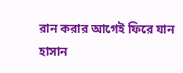রান করার আগেই ফিরে যান হাসান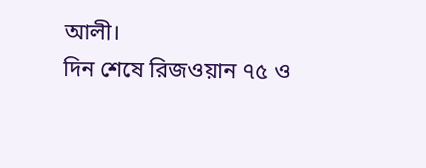আলী।
দিন শেষে রিজওয়ান ৭৫ ও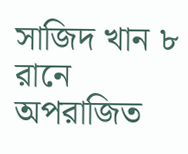সাজিদ খান ৮ রানে অপরাজিত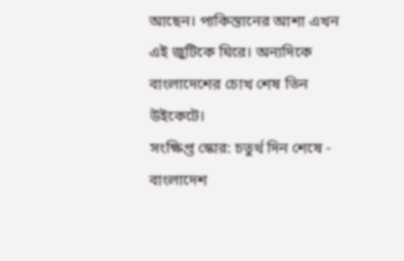আছেন। পাকিস্তানের আশা এখন এই জুটিকে ঘিরে। অন্যদিকে বাংলাদেশের চোখ শেষ তিন উইকেটে।
সংক্ষিপ্ত স্কোর: চতুর্থ দিন শেষে - বাংলাদেশ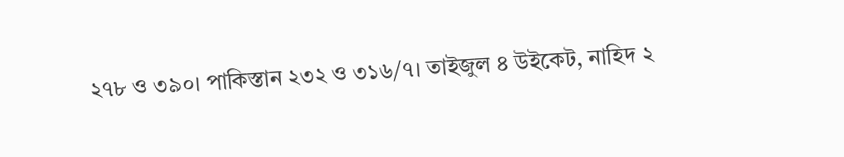২৭৮ ও ৩৯০। পাকিস্তান ২৩২ ও ৩১৬/৭। তাইজুল ৪ উইকেট, নাহিদ ২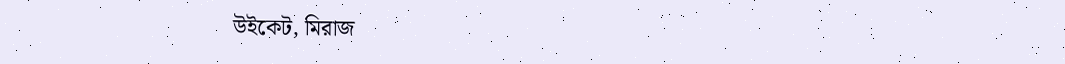উইকেট, মিরাজ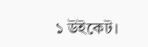১ উইকেট।